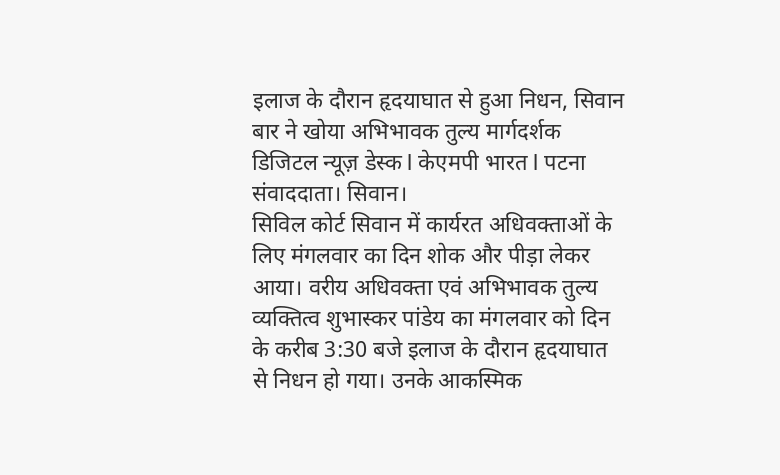इलाज के दौरान हृदयाघात से हुआ निधन, सिवान बार ने खोया अभिभावक तुल्य मार्गदर्शक
डिजिटल न्यूज़ डेस्क l केएमपी भारत l पटना
संवाददाता। सिवान।
सिविल कोर्ट सिवान में कार्यरत अधिवक्ताओं के लिए मंगलवार का दिन शोक और पीड़ा लेकर आया। वरीय अधिवक्ता एवं अभिभावक तुल्य व्यक्तित्व शुभास्कर पांडेय का मंगलवार को दिन के करीब 3:30 बजे इलाज के दौरान हृदयाघात से निधन हो गया। उनके आकस्मिक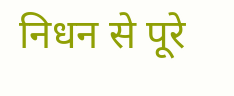निधन से पूरे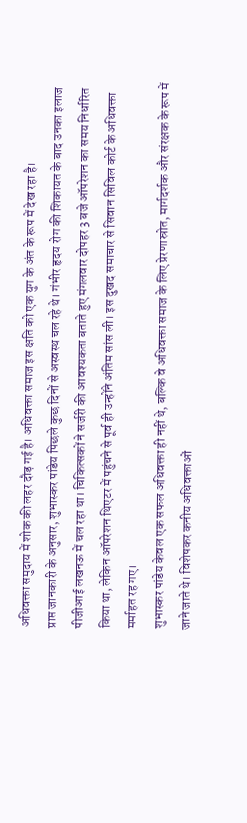अधिवक्ता समुदाय में शोक की लहर दौड़ गई है। अधिवक्ता समाज इस क्षति को एक युग के अंत के रूप में देख रहा है।
प्राप्त जानकारी के अनुसार, शुभास्कर पांडेय पिछले कुछ दिनों से अस्वस्थ चल रहे थे। गंभीर हृदय रोग की शिकायत के बाद उनका इलाज पीजीआई लखनऊ में चल रहा था। चिकित्सकों ने सर्जरी की आवश्यकता बताते हुए मंगलवार दोपहर 3 बजे ऑपरेशन का समय निर्धारित किया था, लेकिन ऑपरेशन थिएटर में पहुंचने से पूर्व ही उन्होंने अंतिम सांस ली। इस दुखद समाचार से सिवान सिविल कोर्ट के अधिवक्ता मर्माहत रह गए।
शुभास्कर पांडेय केवल एक सफल अधिवक्ता ही नहीं थे, बल्कि वे अधिवक्ता समाज के लिए प्रेरणास्रोत, मार्गदर्शक और संरक्षक के रूप में जाने जाते थे। विशेषकर कनीय अधिवक्ताओं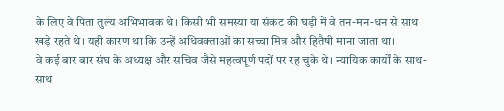के लिए वे पिता तुल्य अभिभावक थे। किसी भी समस्या या संकट की घड़ी में वे तन-मन-धन से साथ खड़े रहते थे। यही कारण था कि उन्हें अधिवक्ताओं का सच्चा मित्र और हितैषी माना जाता था।
वे कई बार बार संघ के अध्यक्ष और सचिव जैसे महत्वपूर्ण पदों पर रह चुके थे। न्यायिक कार्यों के साथ-साथ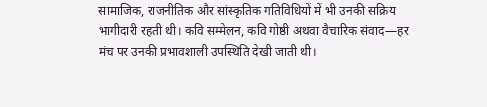सामाजिक, राजनीतिक और सांस्कृतिक गतिविधियों में भी उनकी सक्रिय भागीदारी रहती थी। कवि सम्मेलन, कवि गोष्ठी अथवा वैचारिक संवाद—हर मंच पर उनकी प्रभावशाली उपस्थिति देखी जाती थी।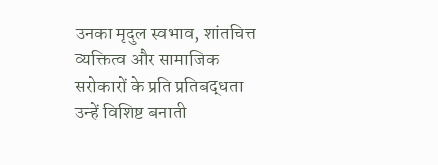उनका मृदुल स्वभाव, शांतचित्त व्यक्तित्व और सामाजिक सरोकारों के प्रति प्रतिबद्धता उन्हें विशिष्ट बनाती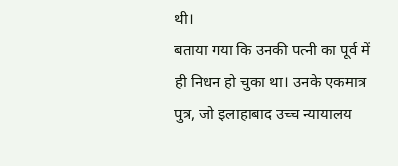थी।
बताया गया कि उनकी पत्नी का पूर्व में ही निधन हो चुका था। उनके एकमात्र पुत्र, जो इलाहाबाद उच्च न्यायालय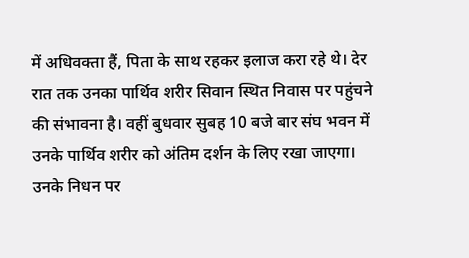में अधिवक्ता हैं, पिता के साथ रहकर इलाज करा रहे थे। देर रात तक उनका पार्थिव शरीर सिवान स्थित निवास पर पहुंचने की संभावना है। वहीं बुधवार सुबह 10 बजे बार संघ भवन में उनके पार्थिव शरीर को अंतिम दर्शन के लिए रखा जाएगा।
उनके निधन पर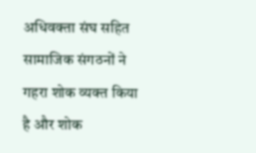अधिवक्ता संघ सहित सामाजिक संगठनों ने गहरा शोक व्यक्त किया है और शोक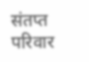संतप्त परिवार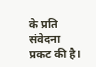के प्रति संवेदना प्रकट की है।